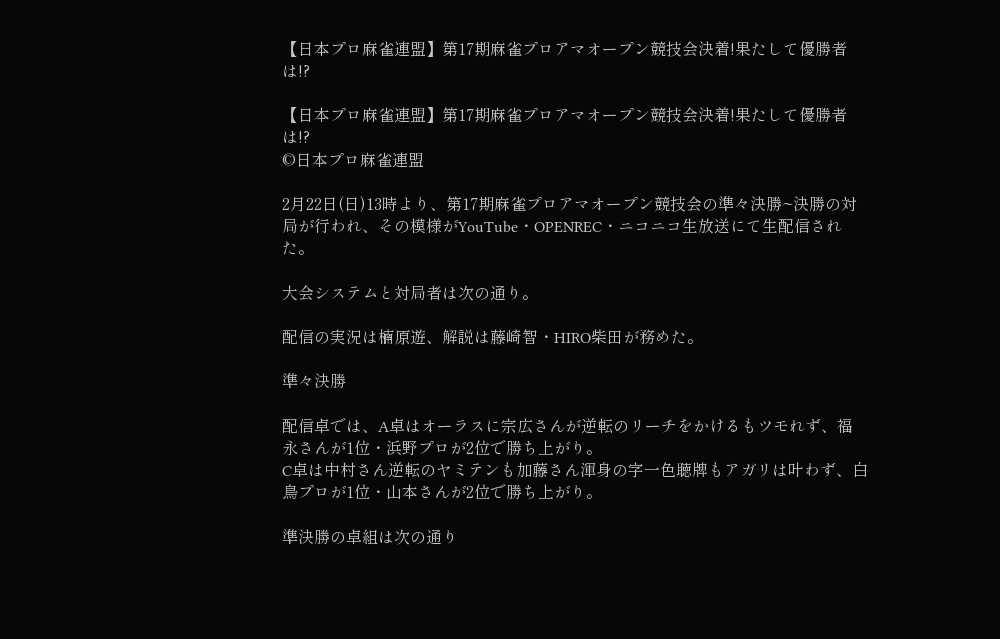【日本プロ麻雀連盟】第17期麻雀プロアマオープン競技会決着!果たして優勝者は!?

【日本プロ麻雀連盟】第17期麻雀プロアマオープン競技会決着!果たして優勝者は!?
©日本プロ麻雀連盟

2月22日(日)13時より、第17期麻雀プロアマオープン競技会の準々決勝~決勝の対局が行われ、その模様がYouTube・OPENREC・ニコニコ生放送にて生配信された。

大会システムと対局者は次の通り。

配信の実況は楠原遊、解説は藤崎智・HIRO柴田が務めた。

準々決勝

配信卓では、A卓はオーラスに宗広さんが逆転のリーチをかけるもツモれず、福永さんが1位・浜野プロが2位で勝ち上がり。
C卓は中村さん逆転のヤミテンも加藤さん渾身の字一色聴牌もアガリは叶わず、白鳥プロが1位・山本さんが2位で勝ち上がり。

準決勝の卓組は次の通り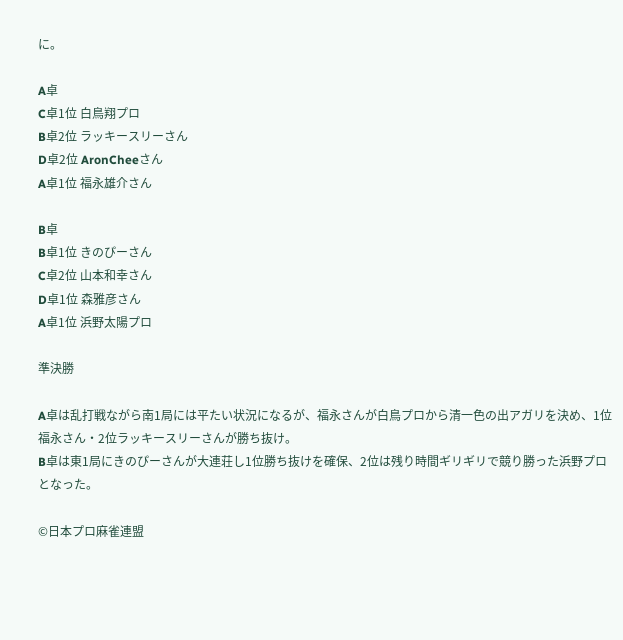に。

A卓
C卓1位 白鳥翔プロ
B卓2位 ラッキースリーさん
D卓2位 AronCheeさん
A卓1位 福永雄介さん

B卓
B卓1位 きのぴーさん
C卓2位 山本和幸さん
D卓1位 森雅彦さん
A卓1位 浜野太陽プロ

準決勝

A卓は乱打戦ながら南1局には平たい状況になるが、福永さんが白鳥プロから清一色の出アガリを決め、1位福永さん・2位ラッキースリーさんが勝ち抜け。
B卓は東1局にきのぴーさんが大連荘し1位勝ち抜けを確保、2位は残り時間ギリギリで競り勝った浜野プロとなった。

©日本プロ麻雀連盟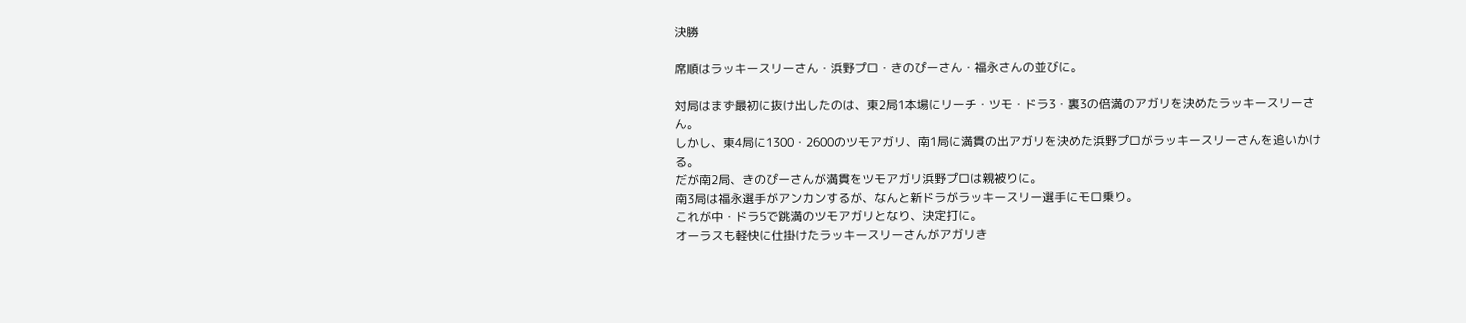決勝

席順はラッキースリーさん・浜野プロ・きのぴーさん・福永さんの並びに。

対局はまず最初に抜け出したのは、東2局1本場にリーチ・ツモ・ドラ3・裏3の倍満のアガリを決めたラッキースリーさん。
しかし、東4局に1300・2600のツモアガリ、南1局に満貫の出アガリを決めた浜野プロがラッキースリーさんを追いかける。
だが南2局、きのぴーさんが満貫をツモアガリ浜野プロは親被りに。
南3局は福永選手がアンカンするが、なんと新ドラがラッキースリー選手にモロ乗り。
これが中・ドラ5で跳満のツモアガリとなり、決定打に。
オーラスも軽快に仕掛けたラッキースリーさんがアガリき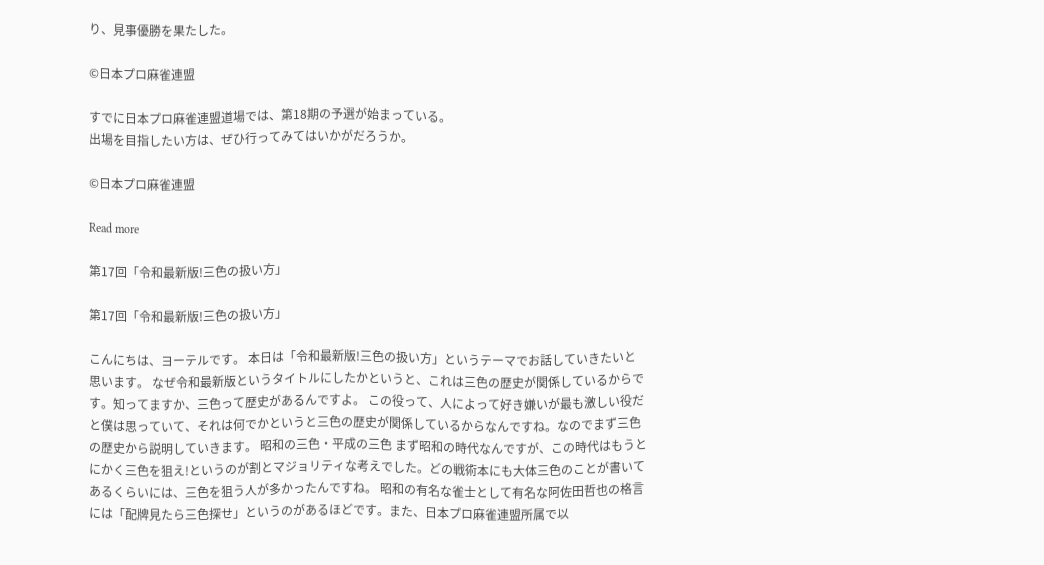り、見事優勝を果たした。

©日本プロ麻雀連盟

すでに日本プロ麻雀連盟道場では、第18期の予選が始まっている。
出場を目指したい方は、ぜひ行ってみてはいかがだろうか。

©日本プロ麻雀連盟

Read more

第17回「令和最新版!三色の扱い方」

第17回「令和最新版!三色の扱い方」

こんにちは、ヨーテルです。 本日は「令和最新版!三色の扱い方」というテーマでお話していきたいと思います。 なぜ令和最新版というタイトルにしたかというと、これは三色の歴史が関係しているからです。知ってますか、三色って歴史があるんですよ。 この役って、人によって好き嫌いが最も激しい役だと僕は思っていて、それは何でかというと三色の歴史が関係しているからなんですね。なのでまず三色の歴史から説明していきます。 昭和の三色・平成の三色 まず昭和の時代なんですが、この時代はもうとにかく三色を狙え!というのが割とマジョリティな考えでした。どの戦術本にも大体三色のことが書いてあるくらいには、三色を狙う人が多かったんですね。 昭和の有名な雀士として有名な阿佐田哲也の格言には「配牌見たら三色探せ」というのがあるほどです。また、日本プロ麻雀連盟所属で以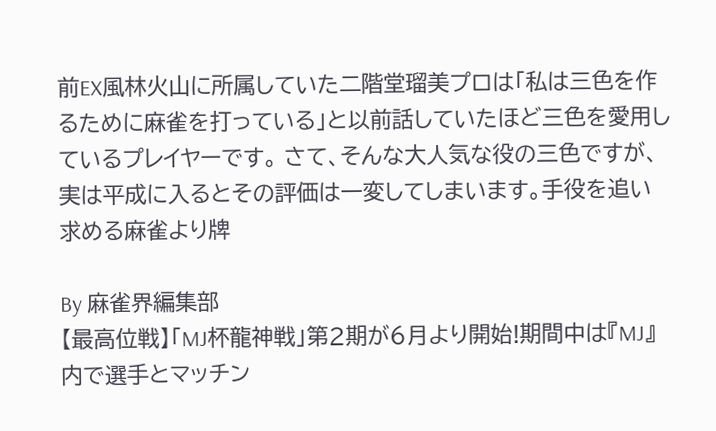前EX風林火山に所属していた二階堂瑠美プロは「私は三色を作るために麻雀を打っている」と以前話していたほど三色を愛用しているプレイヤーです。 さて、そんな大人気な役の三色ですが、実は平成に入るとその評価は一変してしまいます。手役を追い求める麻雀より牌

By 麻雀界編集部
【最高位戦】「MJ杯龍神戦」第2期が6月より開始!期間中は『MJ』内で選手とマッチン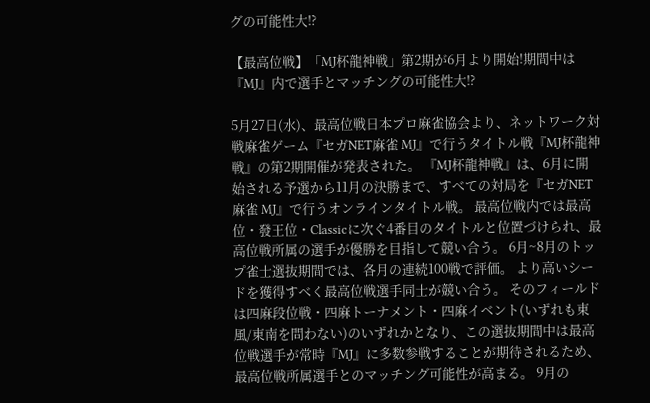グの可能性大⁉

【最高位戦】「MJ杯龍神戦」第2期が6月より開始!期間中は『MJ』内で選手とマッチングの可能性大⁉

5月27日(水)、最高位戦日本プロ麻雀協会より、ネットワーク対戦麻雀ゲーム『セガNET麻雀 MJ』で行うタイトル戦『MJ杯龍神戦』の第2期開催が発表された。 『MJ杯龍神戦』は、6月に開始される予選から11月の決勝まで、すべての対局を『セガNET麻雀 MJ』で行うオンラインタイトル戦。 最高位戦内では最高位・發王位・Classicに次ぐ4番目のタイトルと位置づけられ、最高位戦所属の選手が優勝を目指して競い合う。 6月~8月のトップ雀士選抜期間では、各月の連続100戦で評価。 より高いシードを獲得すべく最高位戦選手同士が競い合う。 そのフィールドは四麻段位戦・四麻トーナメント・四麻イベント(いずれも東風/東南を問わない)のいずれかとなり、この選抜期間中は最高位戦選手が常時『MJ』に多数参戦することが期待されるため、最高位戦所属選手とのマッチング可能性が高まる。 9月の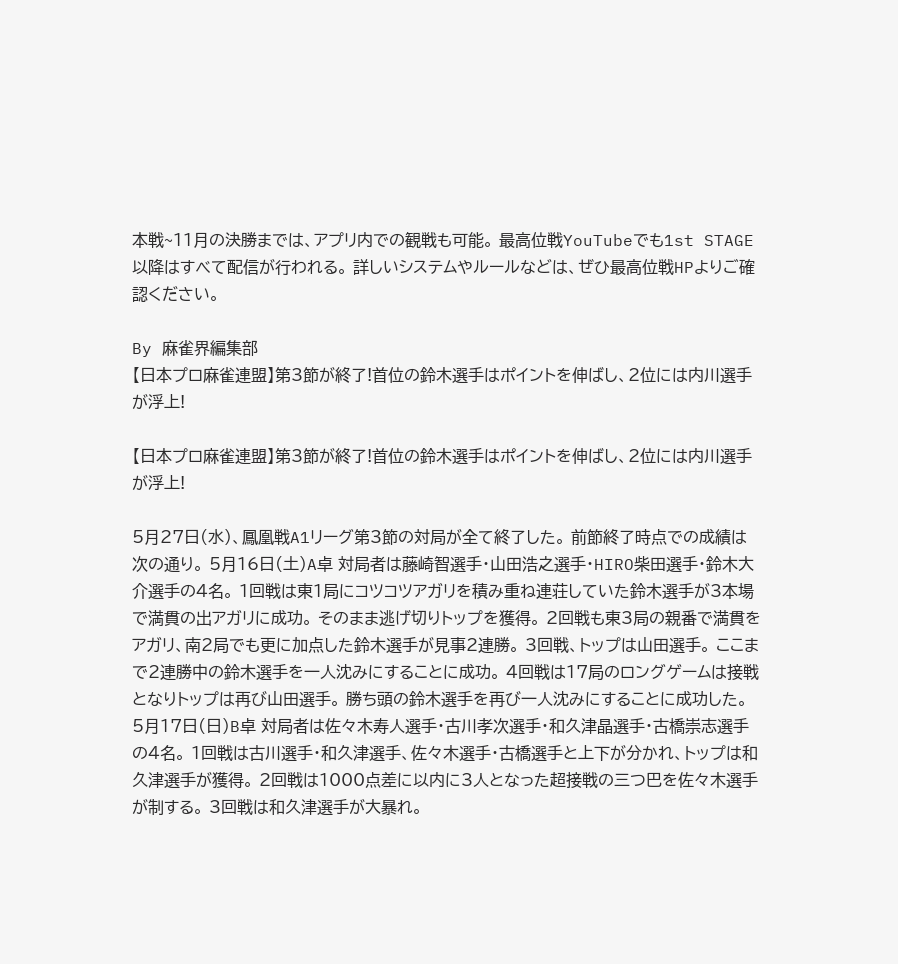本戦~11月の決勝までは、アプリ内での観戦も可能。 最高位戦YouTubeでも1st STAGE以降はすべて配信が行われる。 詳しいシステムやルールなどは、ぜひ最高位戦HPよりご確認ください。

By 麻雀界編集部
【日本プロ麻雀連盟】第3節が終了!首位の鈴木選手はポイントを伸ばし、2位には内川選手が浮上!

【日本プロ麻雀連盟】第3節が終了!首位の鈴木選手はポイントを伸ばし、2位には内川選手が浮上!

5月27日(水)、鳳凰戦A1リーグ第3節の対局が全て終了した。 前節終了時点での成績は次の通り。 5月16日(土)A卓 対局者は藤崎智選手・山田浩之選手・HIRO柴田選手・鈴木大介選手の4名。 1回戦は東1局にコツコツアガリを積み重ね連荘していた鈴木選手が3本場で満貫の出アガリに成功。 そのまま逃げ切りトップを獲得。 2回戦も東3局の親番で満貫をアガリ、南2局でも更に加点した鈴木選手が見事2連勝。 3回戦、トップは山田選手。 ここまで2連勝中の鈴木選手を一人沈みにすることに成功。 4回戦は17局のロングゲームは接戦となりトップは再び山田選手。 勝ち頭の鈴木選手を再び一人沈みにすることに成功した。 5月17日(日)B卓 対局者は佐々木寿人選手・古川孝次選手・和久津晶選手・古橋崇志選手の4名。 1回戦は古川選手・和久津選手、佐々木選手・古橋選手と上下が分かれ、トップは和久津選手が獲得。 2回戦は1000点差に以内に3人となった超接戦の三つ巴を佐々木選手が制する。 3回戦は和久津選手が大暴れ。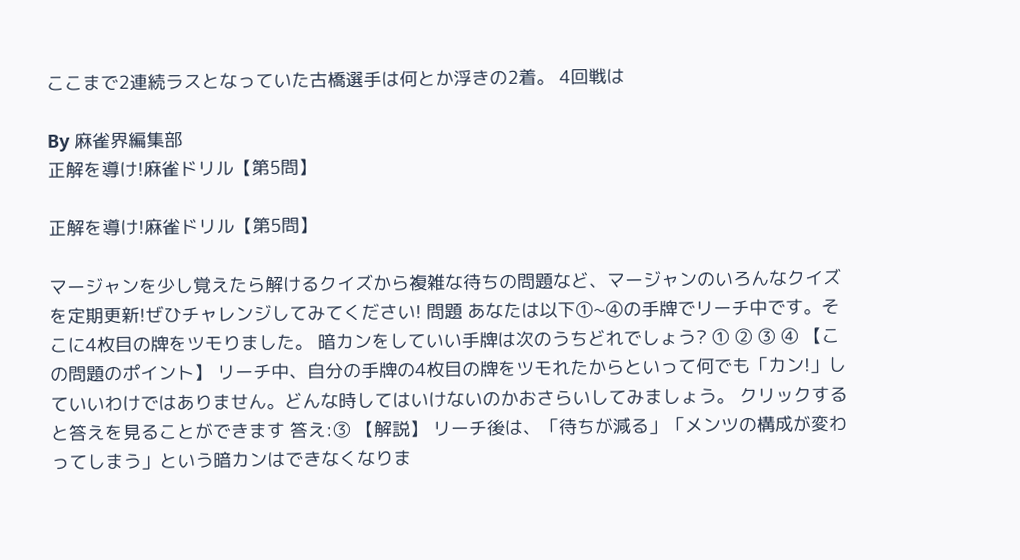ここまで2連続ラスとなっていた古橋選手は何とか浮きの2着。 4回戦は

By 麻雀界編集部
正解を導け!麻雀ドリル【第5問】

正解を導け!麻雀ドリル【第5問】

マージャンを少し覚えたら解けるクイズから複雑な待ちの問題など、マージャンのいろんなクイズを定期更新!ぜひチャレンジしてみてください! 問題 あなたは以下①~④の手牌でリーチ中です。そこに4枚目の牌をツモりました。 暗カンをしていい手牌は次のうちどれでしょう? ① ② ③ ④ 【この問題のポイント】 リーチ中、自分の手牌の4枚目の牌をツモれたからといって何でも「カン!」していいわけではありません。どんな時してはいけないのかおさらいしてみましょう。 クリックすると答えを見ることができます 答え:③ 【解説】 リーチ後は、「待ちが減る」「メンツの構成が変わってしまう」という暗カンはできなくなりま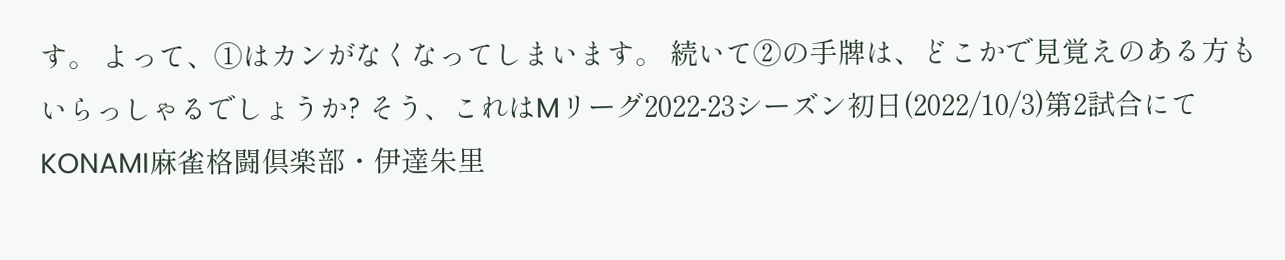す。 よって、①はカンがなくなってしまいます。 続いて②の手牌は、どこかで見覚えのある方もいらっしゃるでしょうか? そう、これはMリーグ2022-23シーズン初日(2022/10/3)第2試合にてKONAMI麻雀格闘倶楽部・伊達朱里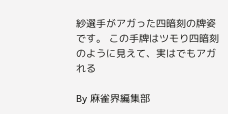紗選手がアガった四暗刻の牌姿です。 この手牌はツモり四暗刻のように見えて、実はでもアガれる

By 麻雀界編集部